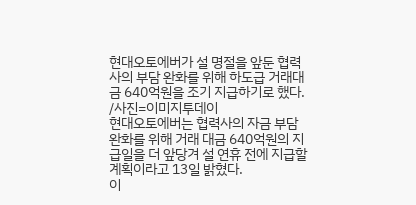현대오토에버가 설 명절을 앞둔 협력사의 부담 완화를 위해 하도급 거래대금 640억원을 조기 지급하기로 했다. /사진=이미지투데이
현대오토에버는 협력사의 자금 부담 완화를 위해 거래 대금 640억원의 지급일을 더 앞당겨 설 연휴 전에 지급할 계획이라고 13일 밝혔다.
이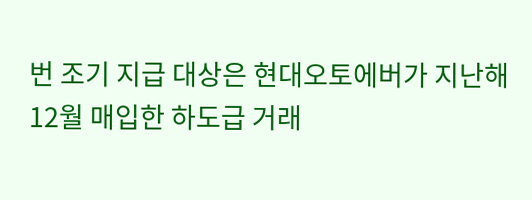번 조기 지급 대상은 현대오토에버가 지난해 12월 매입한 하도급 거래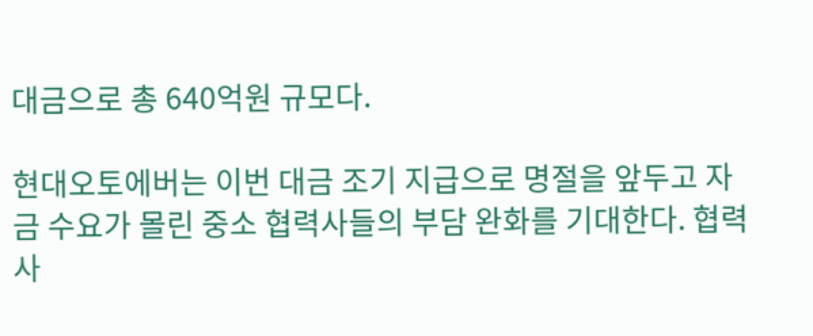대금으로 총 640억원 규모다.

현대오토에버는 이번 대금 조기 지급으로 명절을 앞두고 자금 수요가 몰린 중소 협력사들의 부담 완화를 기대한다. 협력사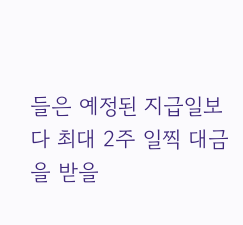들은 예정된 지급일보다 최대 2주 일찍 대금을 받을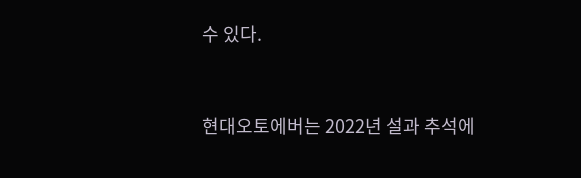수 있다.


현대오토에버는 2022년 설과 추석에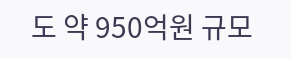도 약 950억원 규모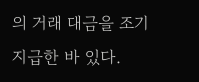의 거래 대금을 조기 지급한 바 있다.